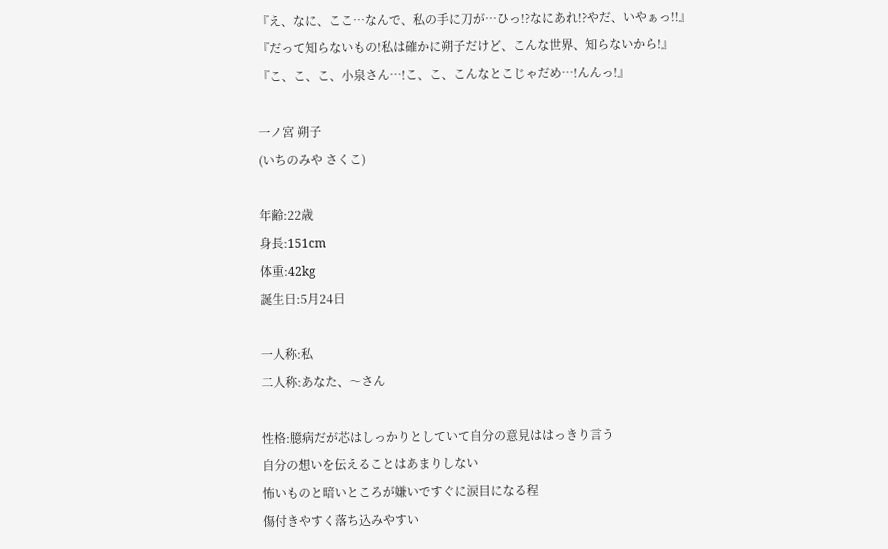『え、なに、ここ…なんで、私の手に刀が…ひっ!?なにあれ!?やだ、いやぁっ!!』
『だって知らないもの!私は確かに朔子だけど、こんな世界、知らないから!』
『こ、こ、こ、小泉さん…!こ、こ、こんなとこじゃだめ…!んんっ!』

一ノ宮 朔子
(いちのみや さくこ)

年齢:22歳
身長:151cm
体重:42kg
誕生日:5月24日

一人称:私
二人称:あなた、〜さん

性格:臆病だが芯はしっかりとしていて自分の意見ははっきり言う
自分の想いを伝えることはあまりしない
怖いものと暗いところが嫌いですぐに涙目になる程
傷付きやすく落ち込みやすい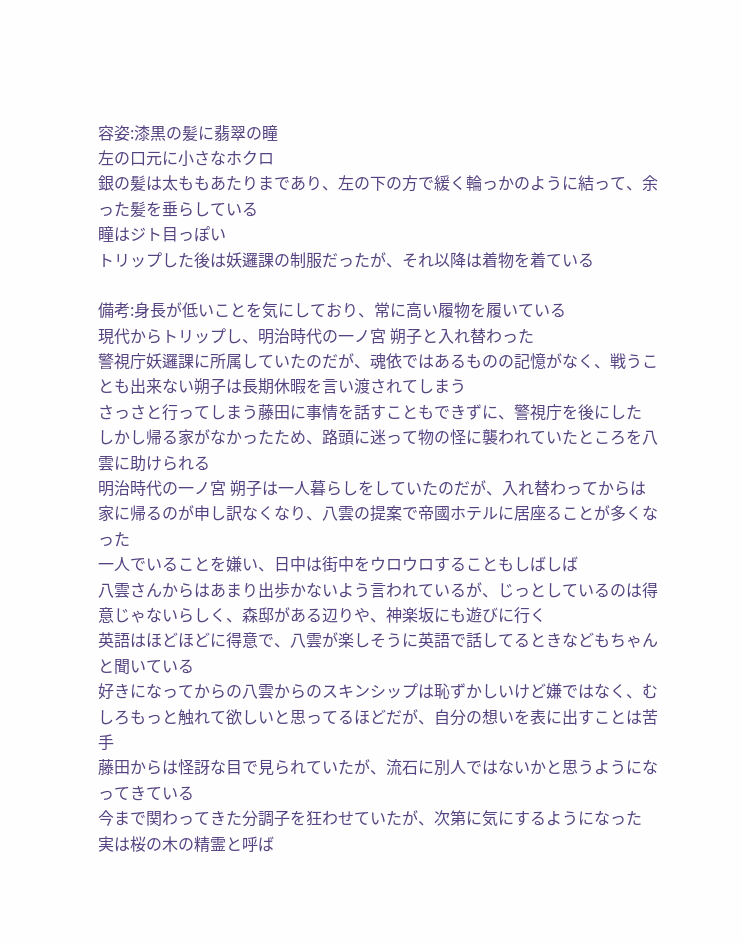容姿:漆黒の髪に翡翠の瞳
左の口元に小さなホクロ
銀の髪は太ももあたりまであり、左の下の方で緩く輪っかのように結って、余った髪を垂らしている
瞳はジト目っぽい
トリップした後は妖邏課の制服だったが、それ以降は着物を着ている

備考:身長が低いことを気にしており、常に高い履物を履いている
現代からトリップし、明治時代の一ノ宮 朔子と入れ替わった
警視庁妖邏課に所属していたのだが、魂依ではあるものの記憶がなく、戦うことも出来ない朔子は長期休暇を言い渡されてしまう
さっさと行ってしまう藤田に事情を話すこともできずに、警視庁を後にした
しかし帰る家がなかったため、路頭に迷って物の怪に襲われていたところを八雲に助けられる
明治時代の一ノ宮 朔子は一人暮らしをしていたのだが、入れ替わってからは家に帰るのが申し訳なくなり、八雲の提案で帝國ホテルに居座ることが多くなった
一人でいることを嫌い、日中は街中をウロウロすることもしばしば
八雲さんからはあまり出歩かないよう言われているが、じっとしているのは得意じゃないらしく、森邸がある辺りや、神楽坂にも遊びに行く
英語はほどほどに得意で、八雲が楽しそうに英語で話してるときなどもちゃんと聞いている
好きになってからの八雲からのスキンシップは恥ずかしいけど嫌ではなく、むしろもっと触れて欲しいと思ってるほどだが、自分の想いを表に出すことは苦手
藤田からは怪訝な目で見られていたが、流石に別人ではないかと思うようになってきている
今まで関わってきた分調子を狂わせていたが、次第に気にするようになった
実は桜の木の精霊と呼ば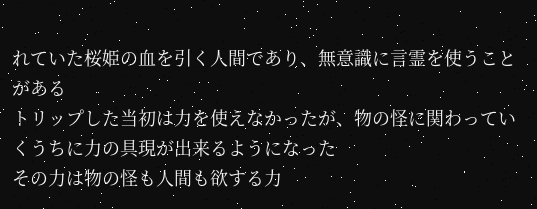れていた桜姫の血を引く人間であり、無意識に言霊を使うことがある
トリップした当初は力を使えなかったが、物の怪に関わっていくうちに力の具現が出来るようになった
その力は物の怪も人間も欲する力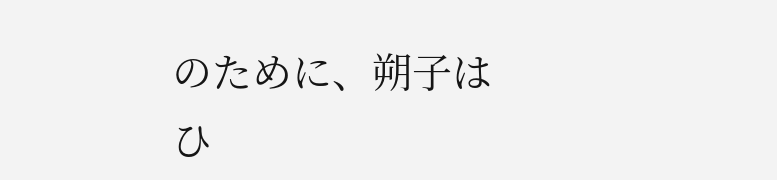のために、朔子はひ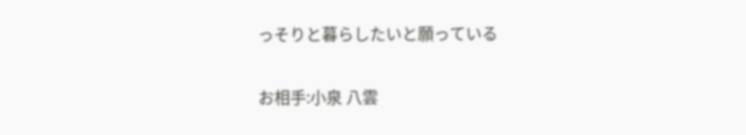っそりと暮らしたいと願っている

お相手:小泉 八雲